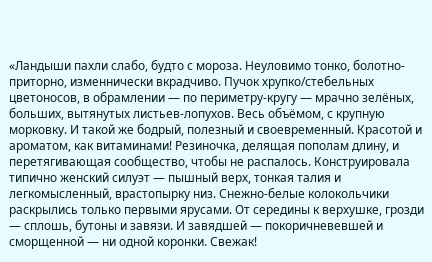«Ландыши пахли слабо, будто с мороза. Неуловимо тонко, болотно-приторно, изменнически вкрадчиво. Пучок хрупко/стебельных цветоносов, в обрамлении — по периметру-кругу — мрачно зелёных, больших, вытянутых листьев-лопухов. Весь объёмом, с крупную морковку. И такой же бодрый, полезный и своевременный. Красотой и ароматом, как витаминами! Резиночка, делящая пополам длину, и перетягивающая сообщество, чтобы не распалось. Конструировала типично женский силуэт — пышный верх, тонкая талия и легкомысленный, врастопырку низ. Снежно-белые колокольчики раскрылись только первыми ярусами. От середины к верхушке, грозди — сплошь, бутоны и завязи. И завядшей — покоричневевшей и сморщенной — ни одной коронки. Свежак!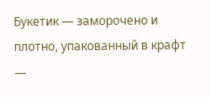Букетик — заморочено и плотно, упакованный в крафт —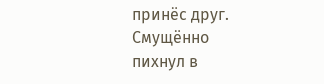принёс друг. Смущённо пихнул в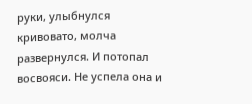руки, улыбнулся кривовато, молча развернулся. И потопал восвояси. Не успела она и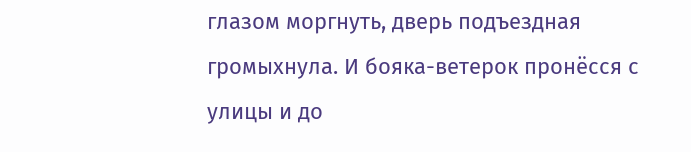глазом моргнуть, дверь подъездная громыхнула. И бояка-ветерок пронёсся с улицы и до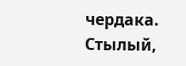чердака. Стылый,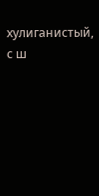хулиганистый, с ш